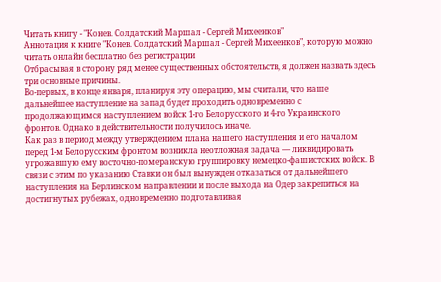Читать книгу - "Конев. Солдатский Маршал - Сергей Михеенков"
Аннотация к книге "Конев. Солдатский Маршал - Сергей Михеенков", которую можно читать онлайн бесплатно без регистрации
Отбрасывая в сторону ряд менее существенных обстоятельств, я должен назвать здесь три основные причины.
Во-первых, в конце января, планируя эту операцию, мы считали, что наше дальнейшее наступление на запад будет проходить одновременно с продолжающимся наступлением войск 1-го Белорусского и 4-го Украинского фронтов. Однако в действительности получилось иначе.
Как раз в период между утверждением плана нашего наступления и его началом перед 1-м Белорусским фронтом возникла неотложная задача — ликвидировать угрожавшую ему восточно-померанскую группировку немецко-фашистских войск. В связи с этим по указанию Ставки он был вынужден отказаться от дальнейшего наступления на Берлинском направлении и после выхода на Одер закрепиться на достигнутых рубежах, одновременно подготавливая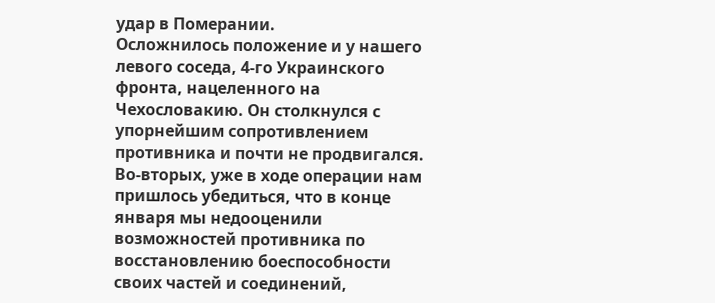удар в Померании.
Осложнилось положение и у нашего левого соседа, 4-го Украинского фронта, нацеленного на Чехословакию. Он столкнулся с упорнейшим сопротивлением противника и почти не продвигался.
Во-вторых, уже в ходе операции нам пришлось убедиться, что в конце января мы недооценили возможностей противника по восстановлению боеспособности своих частей и соединений,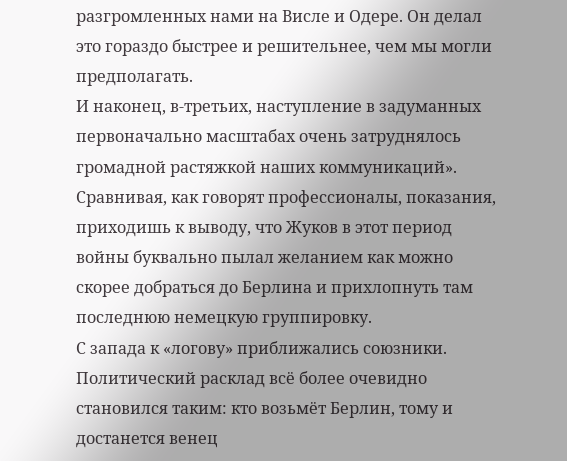разгромленных нами на Висле и Одере. Он делал это гораздо быстрее и решительнее, чем мы могли предполагать.
И наконец, в-третьих, наступление в задуманных первоначально масштабах очень затруднялось громадной растяжкой наших коммуникаций».
Сравнивая, как говорят профессионалы, показания, приходишь к выводу, что Жуков в этот период войны буквально пылал желанием как можно скорее добраться до Берлина и прихлопнуть там последнюю немецкую группировку.
С запада к «логову» приближались союзники. Политический расклад всё более очевидно становился таким: кто возьмёт Берлин, тому и достанется венец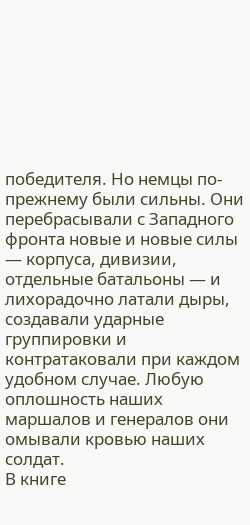победителя. Но немцы по-прежнему были сильны. Они перебрасывали с Западного фронта новые и новые силы — корпуса, дивизии, отдельные батальоны — и лихорадочно латали дыры, создавали ударные группировки и контратаковали при каждом удобном случае. Любую оплошность наших маршалов и генералов они омывали кровью наших солдат.
В книге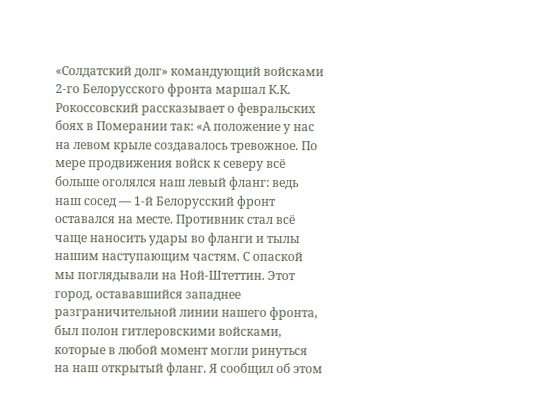«Солдатский долг» командующий войсками 2-го Белорусского фронта маршал К.К. Рокоссовский рассказывает о февральских боях в Померании так: «А положение у нас на левом крыле создавалось тревожное. По мере продвижения войск к северу всё больше оголялся наш левый фланг: ведь наш сосед — 1-й Белорусский фронт оставался на месте. Противник стал всё чаще наносить удары во фланги и тылы нашим наступающим частям. С опаской мы поглядывали на Ной-Штеттин. Этот город, остававшийся западнее разграничительной линии нашего фронта, был полон гитлеровскими войсками, которые в любой момент могли ринуться на наш открытый фланг. Я сообщил об этом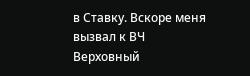в Ставку. Вскоре меня вызвал к ВЧ Верховный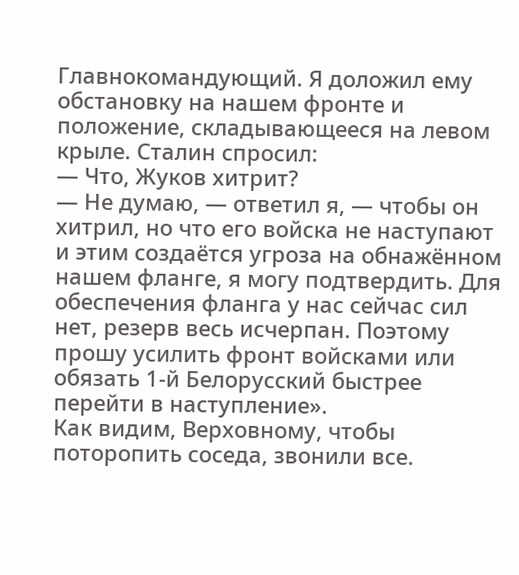Главнокомандующий. Я доложил ему обстановку на нашем фронте и положение, складывающееся на левом крыле. Сталин спросил:
— Что, Жуков хитрит?
— Не думаю, — ответил я, — чтобы он хитрил, но что его войска не наступают и этим создаётся угроза на обнажённом нашем фланге, я могу подтвердить. Для обеспечения фланга у нас сейчас сил нет, резерв весь исчерпан. Поэтому прошу усилить фронт войсками или обязать 1-й Белорусский быстрее перейти в наступление».
Как видим, Верховному, чтобы поторопить соседа, звонили все.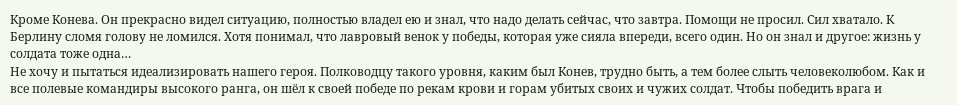Кроме Конева. Он прекрасно видел ситуацию, полностью владел ею и знал, что надо делать сейчас, что завтра. Помощи не просил. Сил хватало. К Берлину сломя голову не ломился. Хотя понимал, что лавровый венок у победы, которая уже сияла впереди, всего один. Но он знал и другое: жизнь у солдата тоже одна…
Не хочу и пытаться идеализировать нашего героя. Полководцу такого уровня, каким был Конев, трудно быть, а тем более слыть человеколюбом. Как и все полевые командиры высокого ранга, он шёл к своей победе по рекам крови и горам убитых своих и чужих солдат. Чтобы победить врага и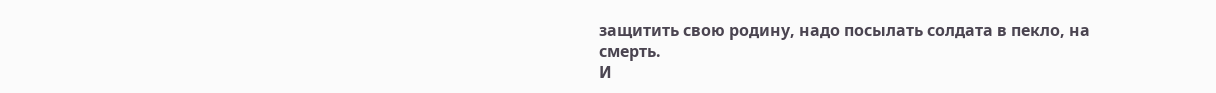защитить свою родину, надо посылать солдата в пекло, на смерть.
И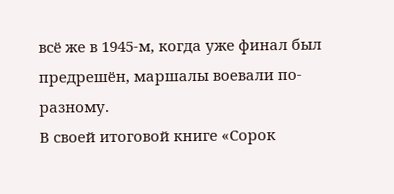всё же в 1945-м, когда уже финал был предрешён, маршалы воевали по-разному.
В своей итоговой книге «Сорок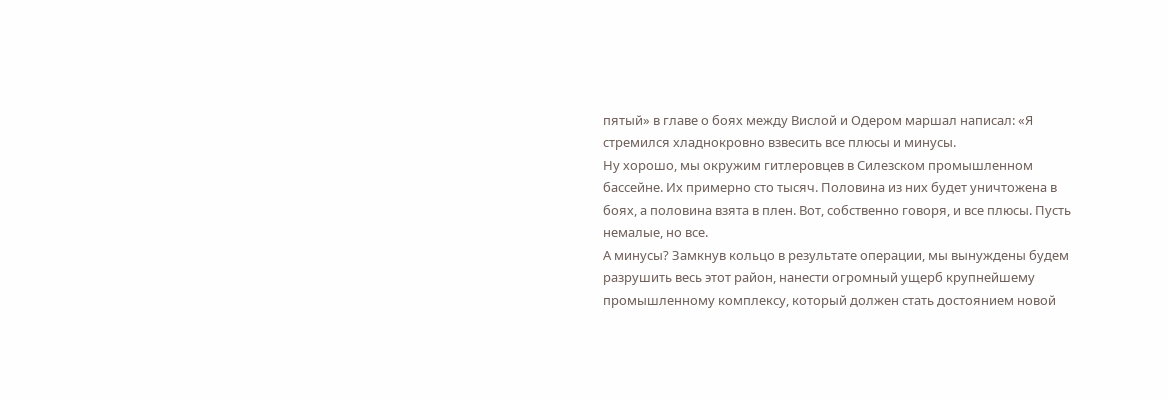пятый» в главе о боях между Вислой и Одером маршал написал: «Я стремился хладнокровно взвесить все плюсы и минусы.
Ну хорошо, мы окружим гитлеровцев в Силезском промышленном бассейне. Их примерно сто тысяч. Половина из них будет уничтожена в боях, а половина взята в плен. Вот, собственно говоря, и все плюсы. Пусть немалые, но все.
А минусы? Замкнув кольцо в результате операции, мы вынуждены будем разрушить весь этот район, нанести огромный ущерб крупнейшему промышленному комплексу, который должен стать достоянием новой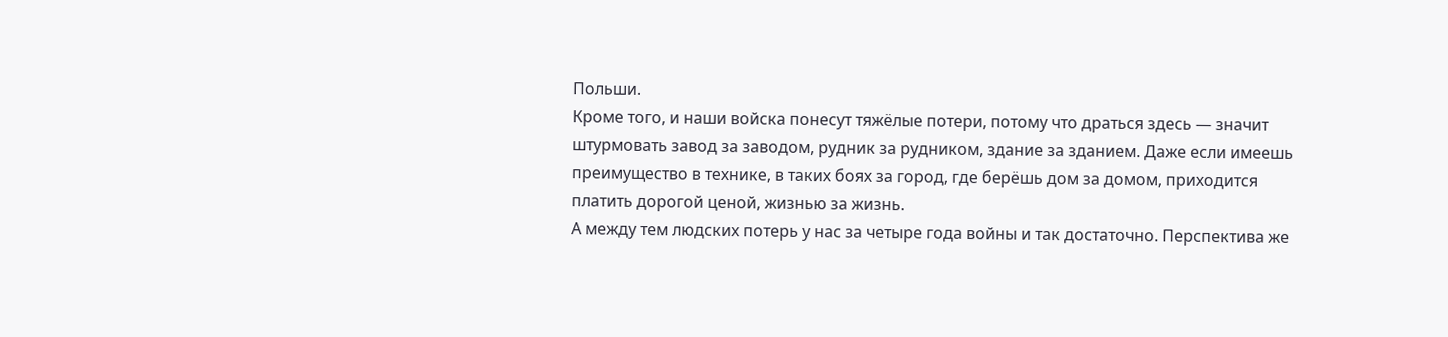Польши.
Кроме того, и наши войска понесут тяжёлые потери, потому что драться здесь — значит штурмовать завод за заводом, рудник за рудником, здание за зданием. Даже если имеешь преимущество в технике, в таких боях за город, где берёшь дом за домом, приходится платить дорогой ценой, жизнью за жизнь.
А между тем людских потерь у нас за четыре года войны и так достаточно. Перспектива же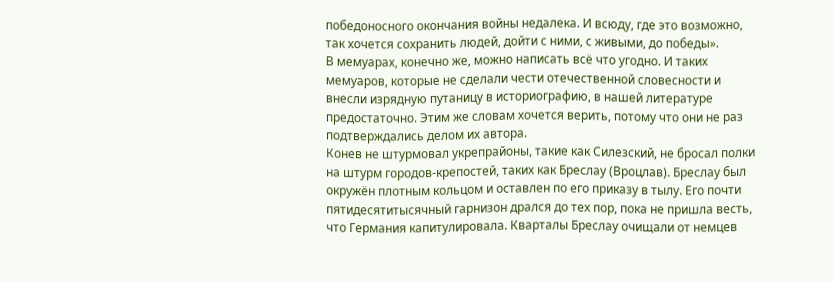победоносного окончания войны недалека. И всюду, где это возможно, так хочется сохранить людей, дойти с ними, с живыми, до победы».
В мемуарах, конечно же, можно написать всё что угодно. И таких мемуаров, которые не сделали чести отечественной словесности и внесли изрядную путаницу в историографию, в нашей литературе предостаточно. Этим же словам хочется верить, потому что они не раз подтверждались делом их автора.
Конев не штурмовал укрепрайоны, такие как Силезский, не бросал полки на штурм городов-крепостей, таких как Бреслау (Вроцлав). Бреслау был окружён плотным кольцом и оставлен по его приказу в тылу. Его почти пятидесятитысячный гарнизон дрался до тех пор, пока не пришла весть, что Германия капитулировала. Кварталы Бреслау очищали от немцев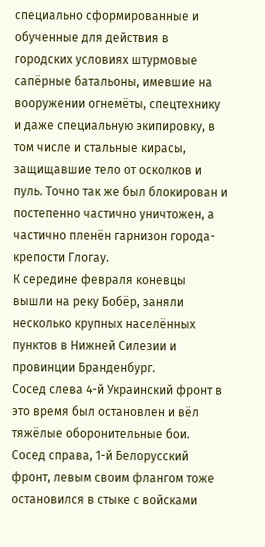специально сформированные и обученные для действия в городских условиях штурмовые сапёрные батальоны, имевшие на вооружении огнемёты, спецтехнику и даже специальную экипировку, в том числе и стальные кирасы, защищавшие тело от осколков и пуль. Точно так же был блокирован и постепенно частично уничтожен, а частично пленён гарнизон города-крепости Глогау.
К середине февраля коневцы вышли на реку Бобёр, заняли несколько крупных населённых пунктов в Нижней Силезии и провинции Бранденбург.
Сосед слева 4-й Украинский фронт в это время был остановлен и вёл тяжёлые оборонительные бои. Сосед справа, 1-й Белорусский фронт, левым своим флангом тоже остановился в стыке с войсками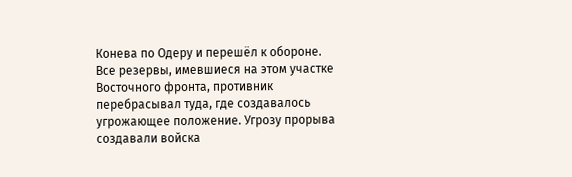Конева по Одеру и перешёл к обороне. Все резервы, имевшиеся на этом участке Восточного фронта, противник перебрасывал туда, где создавалось угрожающее положение. Угрозу прорыва создавали войска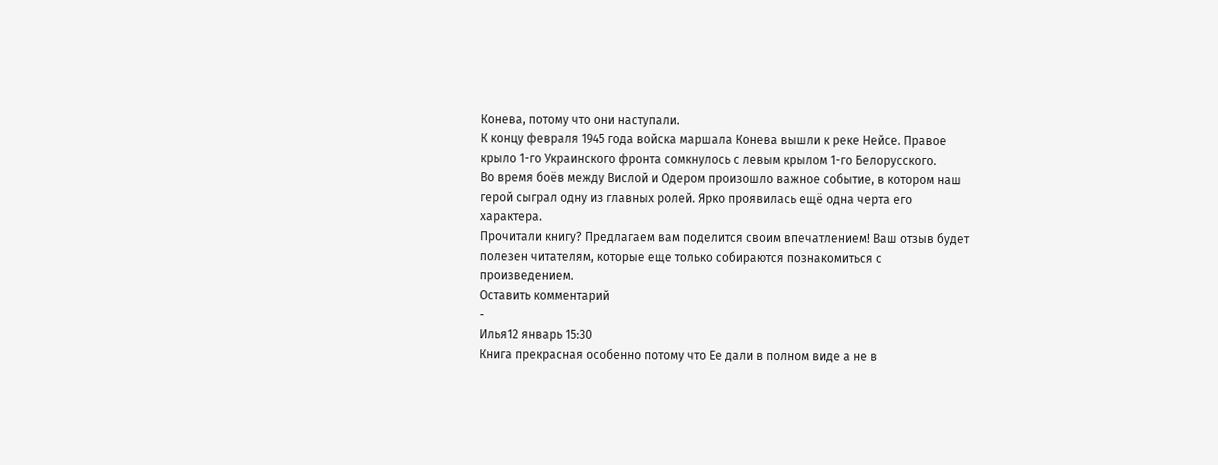Конева, потому что они наступали.
К концу февраля 1945 года войска маршала Конева вышли к реке Нейсе. Правое крыло 1-го Украинского фронта сомкнулось с левым крылом 1-го Белорусского.
Во время боёв между Вислой и Одером произошло важное событие, в котором наш герой сыграл одну из главных ролей. Ярко проявилась ещё одна черта его характера.
Прочитали книгу? Предлагаем вам поделится своим впечатлением! Ваш отзыв будет полезен читателям, которые еще только собираются познакомиться с произведением.
Оставить комментарий
-
Илья12 январь 15:30
Книга прекрасная особенно потому что Ее дали в полном виде а не в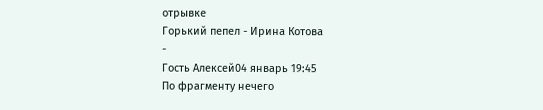отрывке
Горький пепел - Ирина Котова
-
Гость Алексей04 январь 19:45
По фрагменту нечего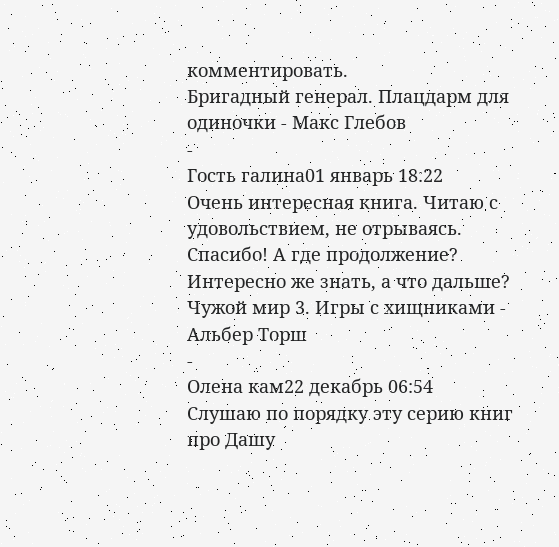комментировать.
Бригадный генерал. Плацдарм для одиночки - Макс Глебов
-
Гость галина01 январь 18:22
Очень интересная книга. Читаю с удовольствием, не отрываясь. Спасибо! А где продолжение? Интересно же знать, а что дальше?
Чужой мир 3. Игры с хищниками - Альбер Торш
-
Олена кам22 декабрь 06:54
Слушаю по порядку эту серию книг про Дашу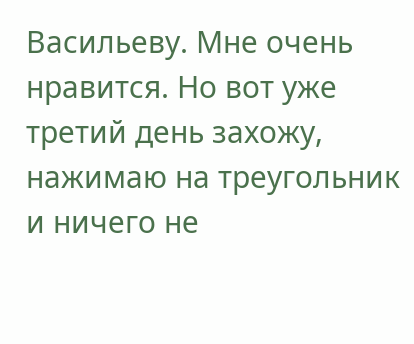Васильеву. Мне очень нравится. Но вот уже третий день захожу, нажимаю на треугольник и ничего не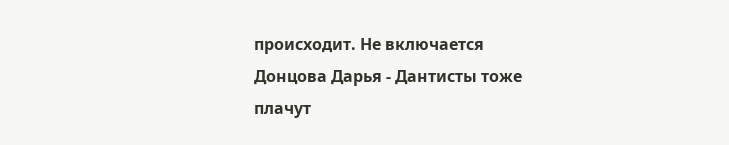происходит. Не включается
Донцова Дарья - Дантисты тоже плачут